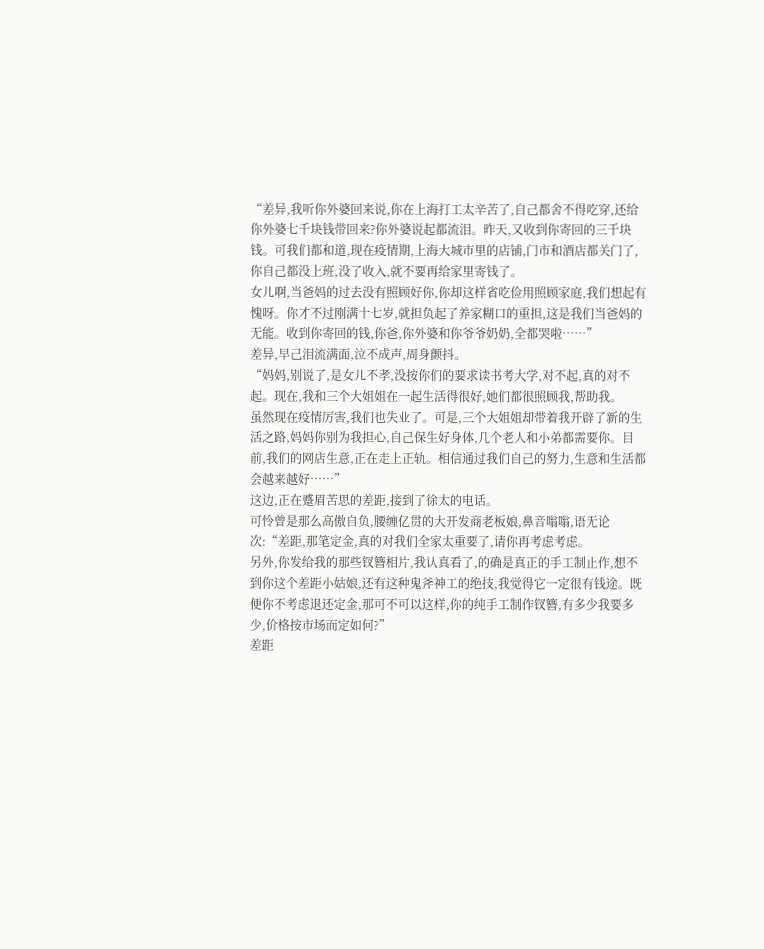“差异,我听你外婆回来说,你在上海打工太辛苦了,自己都舍不得吃穿,还给你外婆七千块钱带回来?你外婆说起都流泪。昨天,又收到你寄回的三千块钱。可我们都和道,现在疫情期,上海大城市里的店铺,门市和酒店都关门了,你自己都没上班,没了收入,就不要再给家里寄钱了。
女儿啊,当爸妈的过去没有照顾好你,你却这样省吃俭用照顾家庭,我们想起有愧呀。你才不过刚满十七岁,就担负起了养家糊口的重担,这是我们当爸妈的无能。收到你寄回的钱,你爸,你外婆和你爷爷奶奶,全都哭啦……”
差异,早己泪流满面,泣不成声,周身颤抖。
“妈妈,别说了,是女儿不孝,没按你们的要求读书考大学,对不起,真的对不起。现在,我和三个大姐姐在一起生活得很好,她们都很照顾我,帮助我。
虽然现在疫情厉害,我们也失业了。可是,三个大姐姐却带着我开辟了新的生活之路,妈妈你别为我担心,自己保生好身体,几个老人和小弟都需要你。目前,我们的网店生意,正在走上正轨。相信通过我们自己的努力,生意和生活都会越来越好……”
这边,正在蹙眉苦思的差距,接到了徐太的电话。
可怜曾是那么高傲自负,腰缠亿贯的大开发商老板娘,鼻音嗡嗡,语无论次:“差距,那笔定金,真的对我们全家太重要了,请你再考虑考虑。
另外,你发给我的那些钗簪相片,我认真看了,的确是真正的手工制止作,想不到你这个差距小姑娘,还有这种鬼斧神工的绝技,我觉得它一定很有钱途。既便你不考虑退还定金,那可不可以这样,你的纯手工制作钗簪,有多少我要多少,价格按市场而定如何?”
差距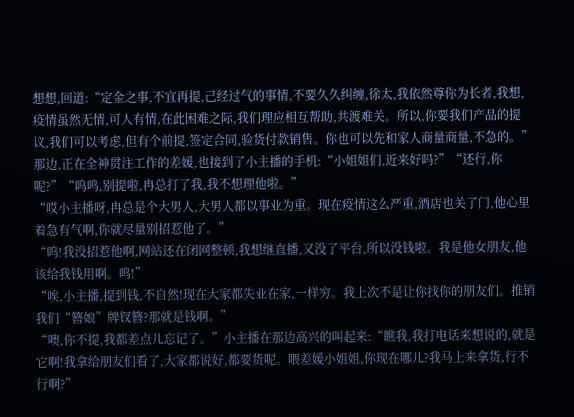想想,回道:“定金之事,不宜再提,己经过气的事情,不要久久纠缠,徐太,我依然尊你为长者,我想,疫情虽然无情,可人有情,在此困难之际,我们理应相互帮助,共渡难关。所以,你要我们产品的提议,我们可以考虑,但有个前提,签定合同,验货付款销售。你也可以先和家人商量商量,不急的。”
那边,正在全神贯注工作的差媛,也接到了小主播的手机:“小姐姐们,近来好吗?”“还行,你呢?”“呜鸣,别提啦,冉总打了我,我不想理他啦。”
“哎小主播呀,冉总是个大男人,大男人都以事业为重。现在疫情这么严重,酒店也关了门,他心里着急有气啊,你就尽量别招惹他了。”
“呜!我没招惹他啊,网站还在闭网整顿,我想继直播,又没了平台,所以没钱啦。我是他女朋友,他该给我钱用啊。鸣!”
“唉,小主播,提到钱,不自然!现在大家都失业在家,一样穷。我上次不是让你找你的朋友们。推销我们“簪娘”牌钗簪?那就是钱啊。”
“噢,你不提,我都差点儿忘记了。”小主播在那边高兴的叫起来:“瞧我,我打电话来想说的,就是它啊!我拿给朋友们看了,大家都说好,都要货呢。喂差媛小姐姐,你现在哪儿?我马上来拿货,行不行啊?”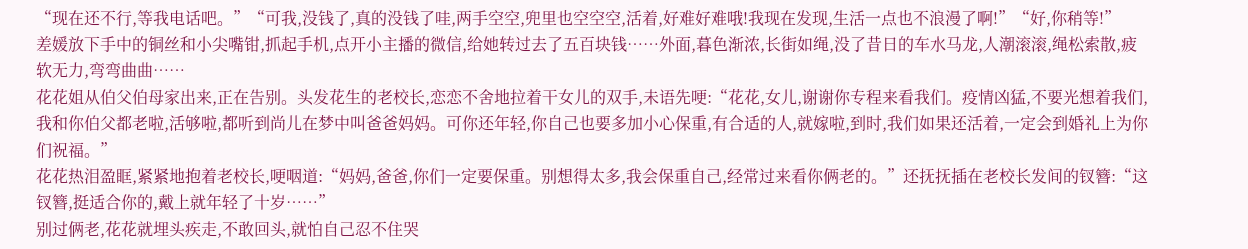“现在还不行,等我电话吧。”“可我,没钱了,真的没钱了哇,两手空空,兜里也空空空,活着,好难好难哦!我现在发现,生活一点也不浪漫了啊!”“好,你稍等!”
差媛放下手中的铜丝和小尖嘴钳,抓起手机,点开小主播的微信,给她转过去了五百块钱……外面,暮色渐浓,长街如绳,没了昔日的车水马龙,人潮滚滚,绳松索散,疲软无力,弯弯曲曲……
花花姐从伯父伯母家出来,正在告别。头发花生的老校长,恋恋不舍地拉着干女儿的双手,未语先哽:“花花,女儿,谢谢你专程来看我们。疫情凶猛,不要光想着我们,我和你伯父都老啦,活够啦,都听到尚儿在梦中叫爸爸妈妈。可你还年轻,你自己也要多加小心保重,有合适的人,就嫁啦,到时,我们如果还活着,一定会到婚礼上为你们祝福。”
花花热泪盈眶,紧紧地抱着老校长,哽咽道:“妈妈,爸爸,你们一定要保重。别想得太多,我会保重自己,经常过来看你俩老的。”还抚抚插在老校长发间的钗簪:“这钗簪,挺适合你的,戴上就年轻了十岁……”
别过俩老,花花就埋头疾走,不敢回头,就怕自己忍不住哭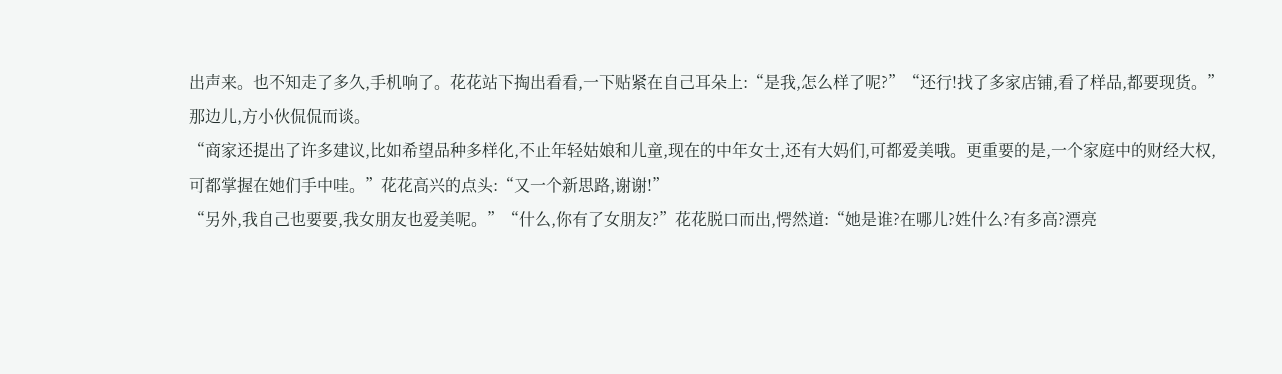出声来。也不知走了多久,手机响了。花花站下掏出看看,一下贴紧在自己耳朵上:“是我,怎么样了呢?”“还行!找了多家店铺,看了样品,都要现货。”
那边儿,方小伙侃侃而谈。
“商家还提出了许多建议,比如希望品种多样化,不止年轻姑娘和儿童,现在的中年女士,还有大妈们,可都爱美哦。更重要的是,一个家庭中的财经大权,可都掌握在她们手中哇。”花花高兴的点头:“又一个新思路,谢谢!”
“另外,我自己也要要,我女朋友也爱美呢。”“什么,你有了女朋友?”花花脱口而出,愕然道:“她是谁?在哪儿?姓什么?有多高?漂亮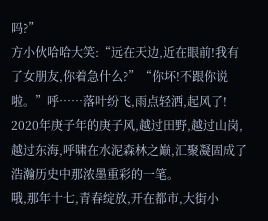吗?”
方小伙哈哈大笑:“远在天边,近在眼前!我有了女朋友,你着急什么?”“你坏!不跟你说啦。”呼……落叶纷飞,雨点轻洒,起风了!
2020年庚子年的庚子风,越过田野,越过山岗,越过东海,呼啸在水泥森林之巅,汇聚凝固成了浩瀚历史中那浓墨重彩的一笔。
哦,那年十七,青春绽放,开在都市,大街小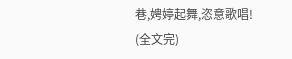巷,娉婷起舞,恣意歌唱!
(全文完)